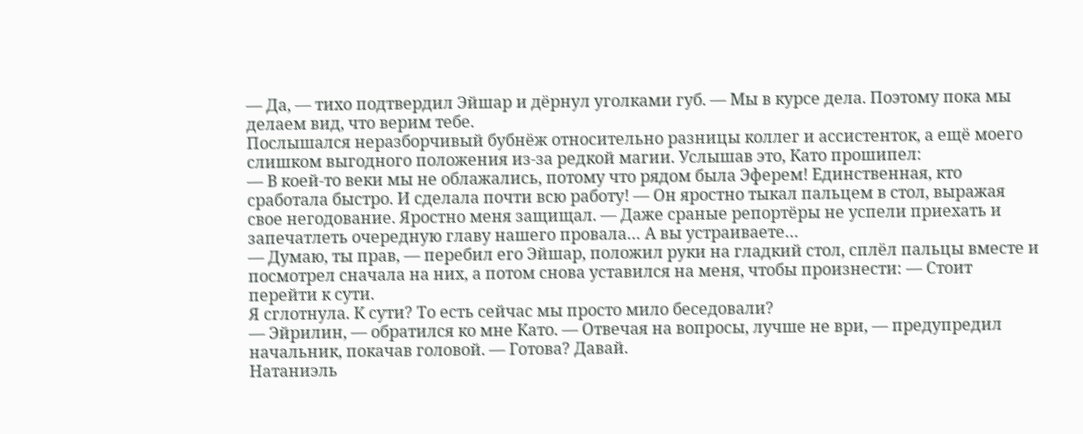— Да, — тихо подтвердил Эйшар и дёрнул уголками губ. — Мы в курсе дела. Поэтому пока мы делаем вид, что верим тебе.
Послышался неразборчивый бубнёж относительно разницы коллег и ассистенток, а ещё моего слишком выгодного положения из-за редкой магии. Услышав это, Като прошипел:
— В коей-то веки мы не облажались, потому что рядом была Эферем! Единственная, кто сработала быстро. И сделала почти всю работу! — Он яростно тыкал пальцем в стол, выражая свое негодование. Яростно меня защищал. — Даже сраные репортёры не успели приехать и запечатлеть очередную главу нашего провала… А вы устраиваете…
— Думаю, ты прав, — перебил его Эйшар, положил руки на гладкий стол, сплёл пальцы вместе и посмотрел сначала на них, а потом снова уставился на меня, чтобы произнести: — Стоит перейти к сути.
Я сглотнула. К сути? То есть сейчас мы просто мило беседовали?
— Эйрилин, — обратился ко мне Като. — Отвечая на вопросы, лучше не ври, — предупредил начальник, покачав головой. — Готова? Давай.
Натаниэль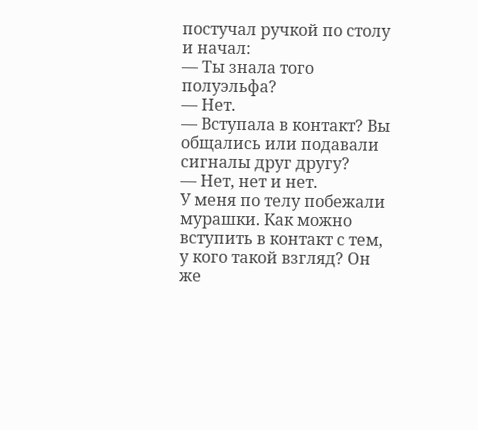постучал ручкой по столу и начал:
— Ты знала того полуэльфа?
— Нет.
— Вступала в контакт? Вы общались или подавали сигналы друг другу?
— Нет, нет и нет.
У меня по телу побежали мурашки. Как можно вступить в контакт с тем, у кого такой взгляд? Он же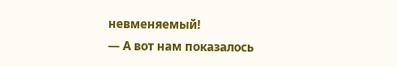невменяемый!
— А вот нам показалось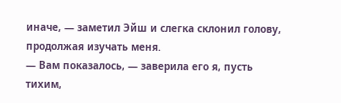иначе, — заметил Эйш и слегка склонил голову, продолжая изучать меня.
— Вам показалось, — заверила его я, пусть тихим,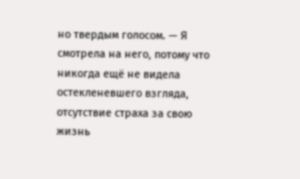но твердым голосом. — Я смотрела на него, потому что никогда ещё не видела остекленевшего взгляда, отсутствие страха за свою жизнь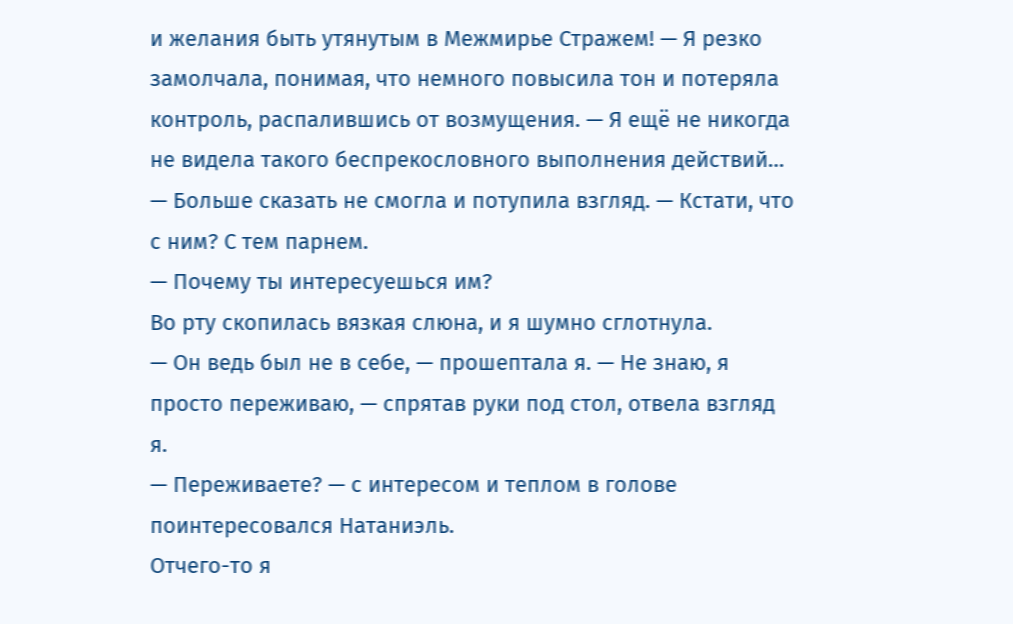и желания быть утянутым в Межмирье Стражем! — Я резко замолчала, понимая, что немного повысила тон и потеряла контроль, распалившись от возмущения. — Я ещё не никогда не видела такого беспрекословного выполнения действий… — Больше сказать не смогла и потупила взгляд. — Кстати, что с ним? С тем парнем.
— Почему ты интересуешься им?
Во рту скопилась вязкая слюна, и я шумно сглотнула.
— Он ведь был не в себе, — прошептала я. — Не знаю, я просто переживаю, — спрятав руки под стол, отвела взгляд я.
— Переживаете? — с интересом и теплом в голове поинтересовался Натаниэль.
Отчего-то я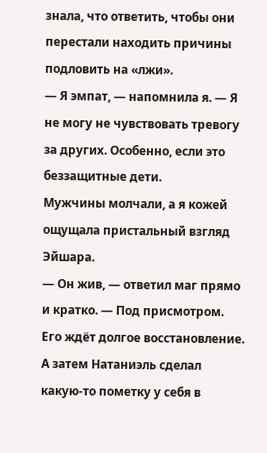знала, что ответить, чтобы они перестали находить причины подловить на «лжи».
— Я эмпат, — напомнила я. — Я не могу не чувствовать тревогу за других. Особенно, если это беззащитные дети.
Мужчины молчали, а я кожей ощущала пристальный взгляд Эйшара.
— Он жив, — ответил маг прямо и кратко. — Под присмотром. Его ждёт долгое восстановление.
А затем Натаниэль сделал какую-то пометку у себя в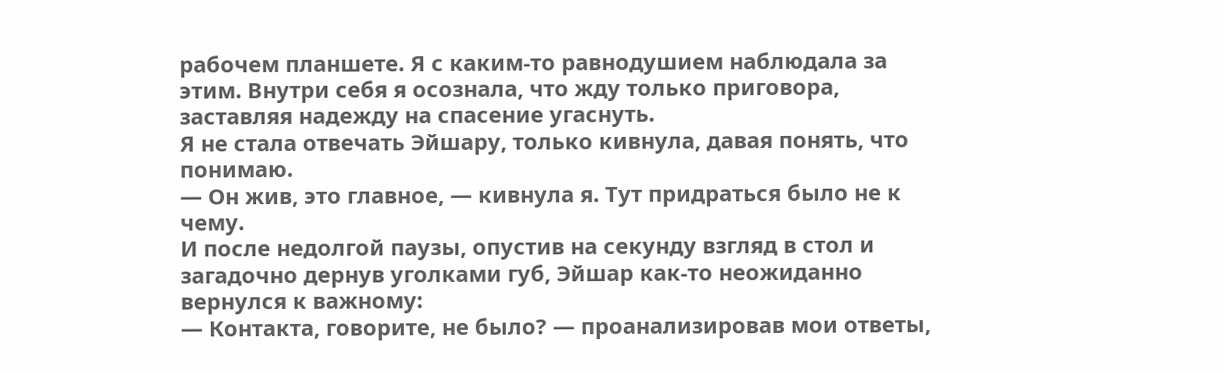рабочем планшете. Я с каким-то равнодушием наблюдала за этим. Внутри себя я осознала, что жду только приговора, заставляя надежду на спасение угаснуть.
Я не стала отвечать Эйшару, только кивнула, давая понять, что понимаю.
— Он жив, это главное, — кивнула я. Тут придраться было не к чему.
И после недолгой паузы, опустив на секунду взгляд в стол и загадочно дернув уголками губ, Эйшар как-то неожиданно вернулся к важному:
— Контакта, говорите, не было? — проанализировав мои ответы,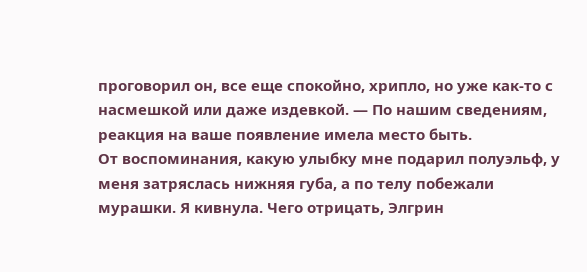проговорил он, все еще спокойно, хрипло, но уже как-то с насмешкой или даже издевкой. — По нашим сведениям, реакция на ваше появление имела место быть.
От воспоминания, какую улыбку мне подарил полуэльф, у меня затряслась нижняя губа, а по телу побежали мурашки. Я кивнула. Чего отрицать, Элгрин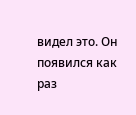видел это. Он появился как раз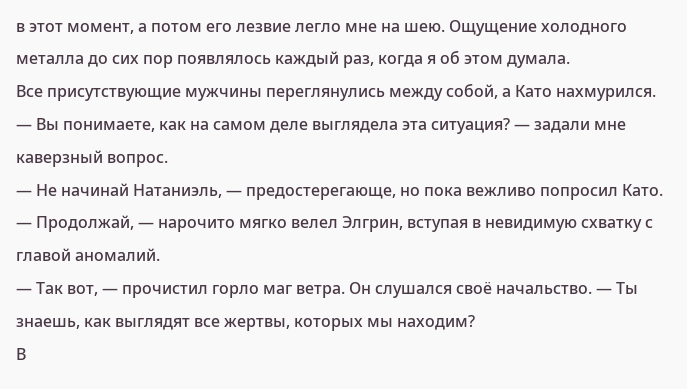в этот момент, а потом его лезвие легло мне на шею. Ощущение холодного металла до сих пор появлялось каждый раз, когда я об этом думала.
Все присутствующие мужчины переглянулись между собой, а Като нахмурился.
— Вы понимаете, как на самом деле выглядела эта ситуация? — задали мне каверзный вопрос.
— Не начинай Натаниэль, — предостерегающе, но пока вежливо попросил Като.
— Продолжай, — нарочито мягко велел Элгрин, вступая в невидимую схватку с главой аномалий.
— Так вот, — прочистил горло маг ветра. Он слушался своё начальство. — Ты знаешь, как выглядят все жертвы, которых мы находим?
В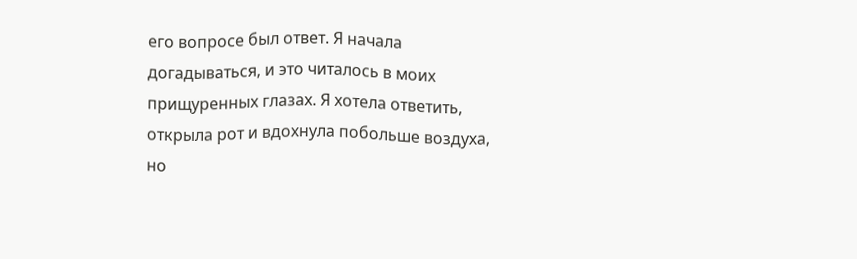его вопросе был ответ. Я начала догадываться, и это читалось в моих прищуренных глазах. Я хотела ответить, открыла рот и вдохнула побольше воздуха, но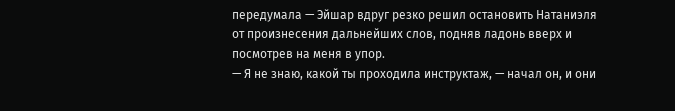передумала — Эйшар вдруг резко решил остановить Натаниэля от произнесения дальнейших слов, подняв ладонь вверх и посмотрев на меня в упор.
— Я не знаю, какой ты проходила инструктаж, — начал он, и они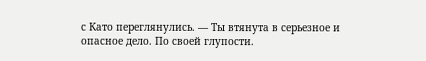с Като переглянулись. — Ты втянута в серьезное и опасное дело. По своей глупости.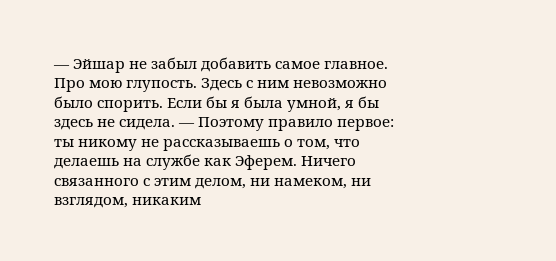— Эйшар не забыл добавить самое главное. Про мою глупость. Здесь с ним невозможно было спорить. Если бы я была умной, я бы здесь не сидела. — Поэтому правило первое: ты никому не рассказываешь о том, что делаешь на службе как Эферем. Ничего связанного с этим делом, ни намеком, ни взглядом, никаким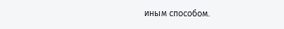иным способом.